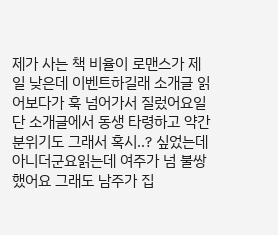제가 사는 책 비율이 로맨스가 제일 낮은데 이벤트하길래 소개글 읽어보다가 훅 넘어가서 질렀어요일단 소개글에서 동생 타령하고 약간 분위기도 그래서 혹시..? 싶었는데 아니더군요읽는데 여주가 넘 불쌍했어요 그래도 남주가 집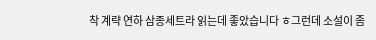착 계략 연하 삼종세트라 읽는데 좋았습니다 ㅎ그런데 소설이 좀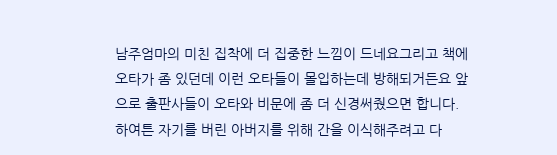남주엄마의 미친 집착에 더 집중한 느낌이 드네요그리고 책에 오타가 좀 있던데 이런 오타들이 몰입하는데 방해되거든요 앞으로 출판사들이 오타와 비문에 좀 더 신경써줬으면 합니다.하여튼 자기를 버린 아버지를 위해 간을 이식해주려고 다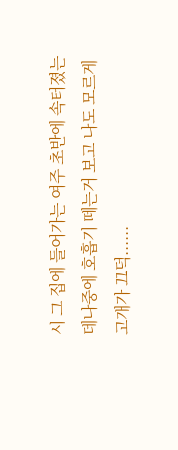시 그 집에 들어가는 여주 초반에 속터졌는데나중에 호흡기 떼는거 보고 나도 모르게 고개가 끄덕......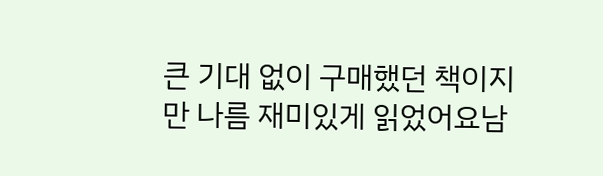큰 기대 없이 구매했던 책이지만 나름 재미있게 읽었어요남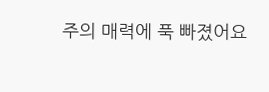주의 매력에 푹 빠졌어요